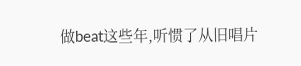做beat这些年,听惯了从旧唱片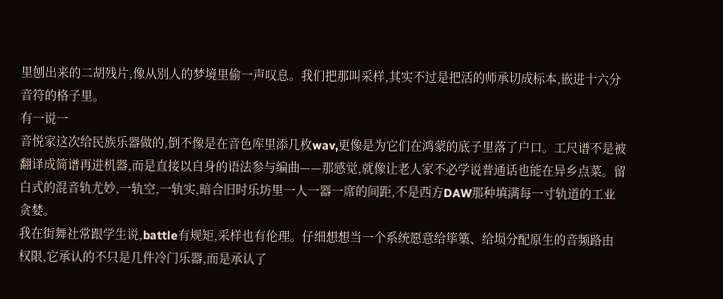里刨出来的二胡残片,像从别人的梦境里偷一声叹息。我们把那叫采样,其实不过是把活的师承切成标本,嵌进十六分音符的格子里。
有一说一
音悦家这次给民族乐器做的,倒不像是在音色库里添几枚wav,更像是为它们在鸿蒙的底子里落了户口。工尺谱不是被翻译成简谱再进机器,而是直接以自身的语法参与编曲——那感觉,就像让老人家不必学说普通话也能在异乡点菜。留白式的混音轨尤妙,一轨空,一轨实,暗合旧时乐坊里一人一器一席的间距,不是西方DAW那种填满每一寸轨道的工业贪婪。
我在街舞社常跟学生说,battle有规矩,采样也有伦理。仔细想想当一个系统愿意给筚篥、给埙分配原生的音频路由权限,它承认的不只是几件冷门乐器,而是承认了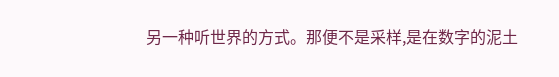另一种听世界的方式。那便不是采样,是在数字的泥土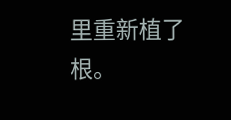里重新植了根。